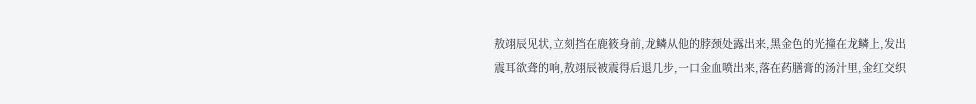敖翊辰见状,立刻挡在鹿筱身前,龙鳞从他的脖颈处露出来,黑金色的光撞在龙鳞上,发出震耳欲聋的响,敖翊辰被震得后退几步,一口金血喷出来,落在药膳膏的汤汁里,金红交织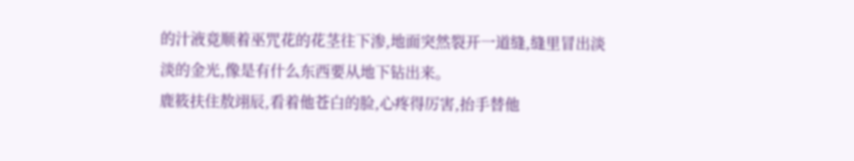的汁液竟顺着巫咒花的花茎往下渗,地面突然裂开一道缝,缝里冒出淡淡的金光,像是有什么东西要从地下钻出来。
鹿筱扶住敖翊辰,看着他苍白的脸,心疼得厉害,抬手替他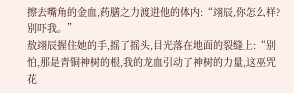擦去嘴角的金血,药膳之力渡进他的体内:“翊辰,你怎么样?别吓我。”
敖翊辰握住她的手,摇了摇头,目光落在地面的裂缝上:“别怕,那是青铜神树的根,我的龙血引动了神树的力量,这巫咒花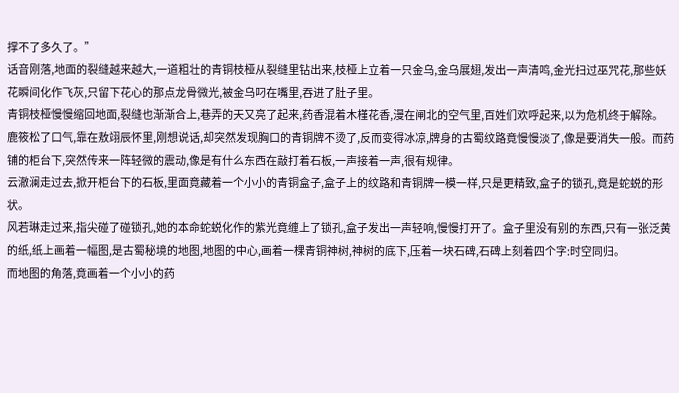撑不了多久了。”
话音刚落,地面的裂缝越来越大,一道粗壮的青铜枝桠从裂缝里钻出来,枝桠上立着一只金乌,金乌展翅,发出一声清鸣,金光扫过巫咒花,那些妖花瞬间化作飞灰,只留下花心的那点龙骨微光,被金乌叼在嘴里,吞进了肚子里。
青铜枝桠慢慢缩回地面,裂缝也渐渐合上,巷弄的天又亮了起来,药香混着木槿花香,漫在闸北的空气里,百姓们欢呼起来,以为危机终于解除。
鹿筱松了口气,靠在敖翊辰怀里,刚想说话,却突然发现胸口的青铜牌不烫了,反而变得冰凉,牌身的古蜀纹路竟慢慢淡了,像是要消失一般。而药铺的柜台下,突然传来一阵轻微的震动,像是有什么东西在敲打着石板,一声接着一声,很有规律。
云澈澜走过去,掀开柜台下的石板,里面竟藏着一个小小的青铜盒子,盒子上的纹路和青铜牌一模一样,只是更精致,盒子的锁孔,竟是蛇蜕的形状。
风若琳走过来,指尖碰了碰锁孔,她的本命蛇蜕化作的紫光竟缠上了锁孔,盒子发出一声轻响,慢慢打开了。盒子里没有别的东西,只有一张泛黄的纸,纸上画着一幅图,是古蜀秘境的地图,地图的中心,画着一棵青铜神树,神树的底下,压着一块石碑,石碑上刻着四个字:时空同归。
而地图的角落,竟画着一个小小的药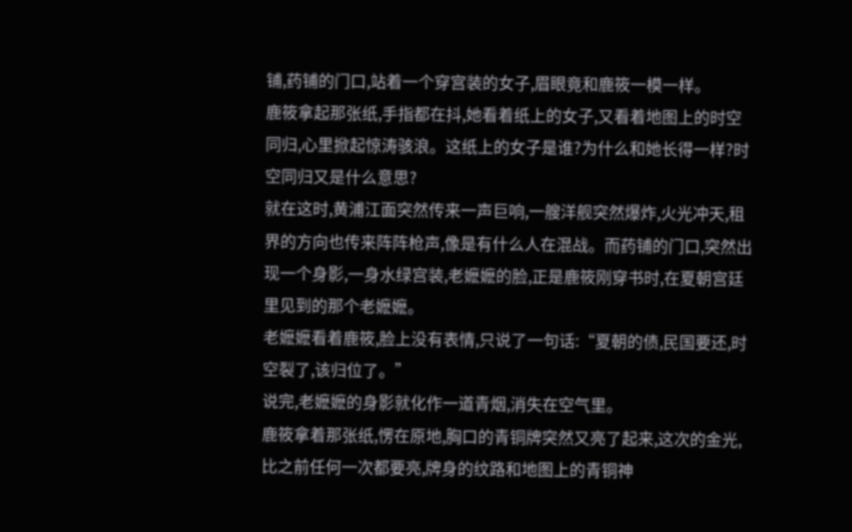铺,药铺的门口,站着一个穿宫装的女子,眉眼竟和鹿筱一模一样。
鹿筱拿起那张纸,手指都在抖,她看着纸上的女子,又看着地图上的时空同归,心里掀起惊涛骇浪。这纸上的女子是谁?为什么和她长得一样?时空同归又是什么意思?
就在这时,黄浦江面突然传来一声巨响,一艘洋舰突然爆炸,火光冲天,租界的方向也传来阵阵枪声,像是有什么人在混战。而药铺的门口,突然出现一个身影,一身水绿宫装,老嬷嬷的脸,正是鹿筱刚穿书时,在夏朝宫廷里见到的那个老嬷嬷。
老嬷嬷看着鹿筱,脸上没有表情,只说了一句话:“夏朝的债,民国要还,时空裂了,该归位了。”
说完,老嬷嬷的身影就化作一道青烟,消失在空气里。
鹿筱拿着那张纸,愣在原地,胸口的青铜牌突然又亮了起来,这次的金光,比之前任何一次都要亮,牌身的纹路和地图上的青铜神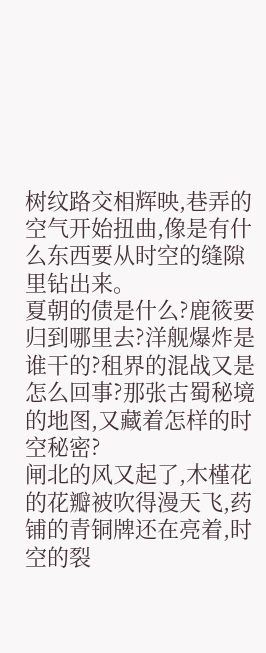树纹路交相辉映,巷弄的空气开始扭曲,像是有什么东西要从时空的缝隙里钻出来。
夏朝的债是什么?鹿筱要归到哪里去?洋舰爆炸是谁干的?租界的混战又是怎么回事?那张古蜀秘境的地图,又藏着怎样的时空秘密?
闸北的风又起了,木槿花的花瓣被吹得漫天飞,药铺的青铜牌还在亮着,时空的裂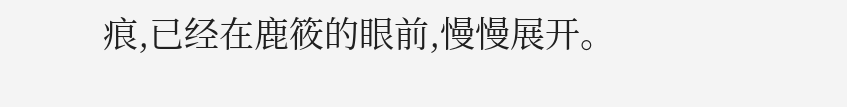痕,已经在鹿筱的眼前,慢慢展开。